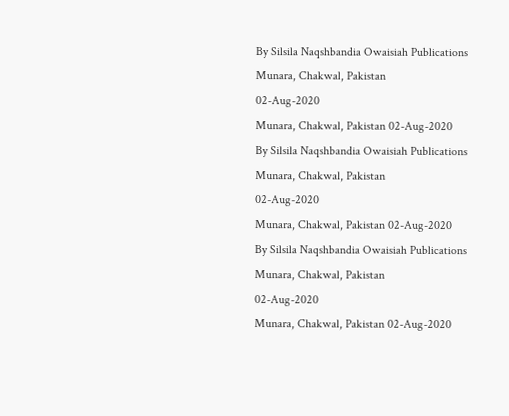By Silsila Naqshbandia Owaisiah Publications
Munara, Chakwal, Pakistan
02-Aug-2020
Munara, Chakwal, Pakistan 02-Aug-2020
By Silsila Naqshbandia Owaisiah Publications
Munara, Chakwal, Pakistan
02-Aug-2020
Munara, Chakwal, Pakistan 02-Aug-2020
By Silsila Naqshbandia Owaisiah Publications
Munara, Chakwal, Pakistan
02-Aug-2020
Munara, Chakwal, Pakistan 02-Aug-2020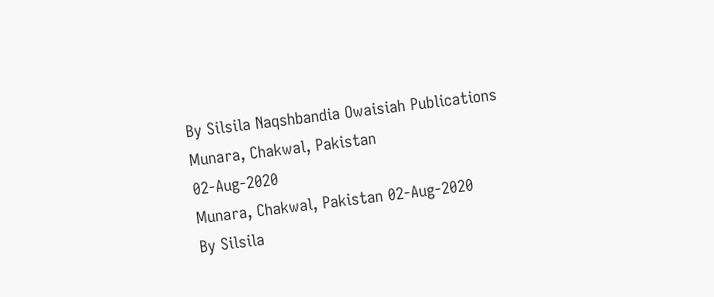By Silsila Naqshbandia Owaisiah Publications
Munara, Chakwal, Pakistan
02-Aug-2020
Munara, Chakwal, Pakistan 02-Aug-2020
By Silsila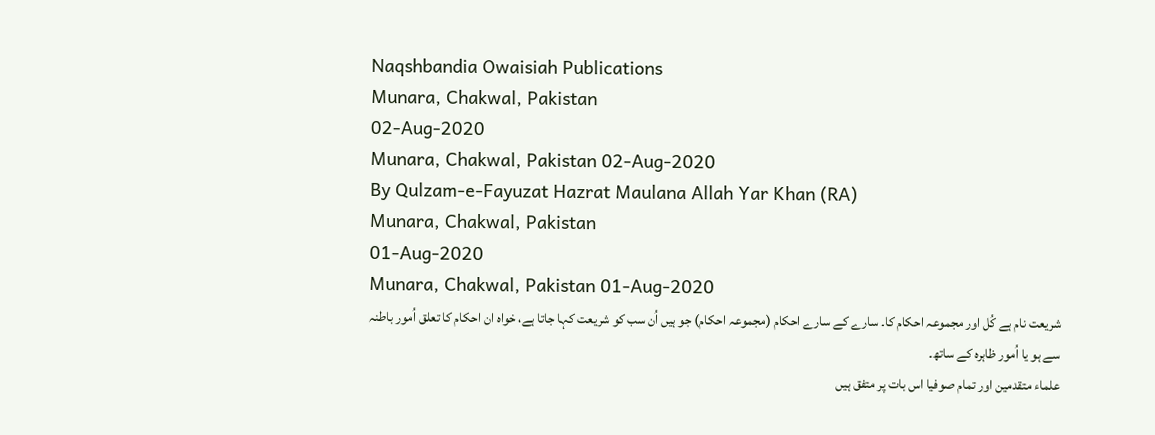Naqshbandia Owaisiah Publications
Munara, Chakwal, Pakistan
02-Aug-2020
Munara, Chakwal, Pakistan 02-Aug-2020
By Qulzam-e-Fayuzat Hazrat Maulana Allah Yar Khan (RA)
Munara, Chakwal, Pakistan
01-Aug-2020
Munara, Chakwal, Pakistan 01-Aug-2020
شریعت نام ہے کُل اور مجموعہ احکام کا۔ سارے کے سارے احکام (مجموعہ احکام) جو ہیں اُن سب کو شریعت کہا جاتا ہے، خواہ ان احکام کا تعلق اُمور باطنہ سے ہو یا اُمور ظاہرہ کے ساتھ۔
علماء متقدمین اور تمام صوفیا اس بات پر متفق ہیں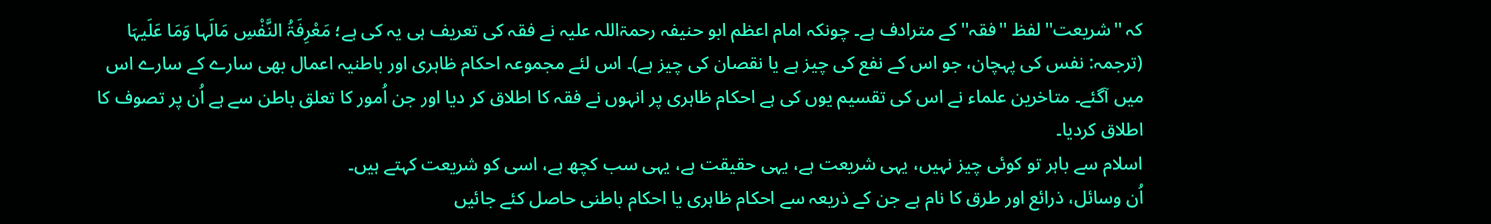کہ ''شریعت'' لفظ ''فقہ'' کے مترادف ہے۔ چونکہ امام اعظم ابو حنیفہ رحمۃاللہ علیہ نے فقہ کی تعریف ہی یہ کی ہے؛ مَعْرِفَۃُ النَّفْسِ مَالَہا وَمَا عَلَیہَا (ترجمہ: نفس کی پہچان، جو اس کے نفع کی چیز ہے یا نقصان کی چیز ہے)۔ اس لئے مجموعہ احکام ظاہری اور باطنیہ اعمال بھی سارے کے سارے اس میں آگئے۔ متاخرین علماء نے اس کی تقسیم یوں کی ہے احکام ظاہری پر انہوں نے فقہ کا اطلاق کر دیا اور جن اُمور کا تعلق باطن سے ہے اُن پر تصوف کا اطلاق کردیا۔
اسلام سے باہر تو کوئی چیز نہیں، یہی شریعت ہے، یہی حقیقت ہے، یہی سب کچھ ہے، اسی کو شریعت کہتے ہیں۔
اُن وسائل، ذرائع اور طرق کا نام ہے جن کے ذریعہ سے احکام ظاہری یا احکام باطنی حاصل کئے جائیں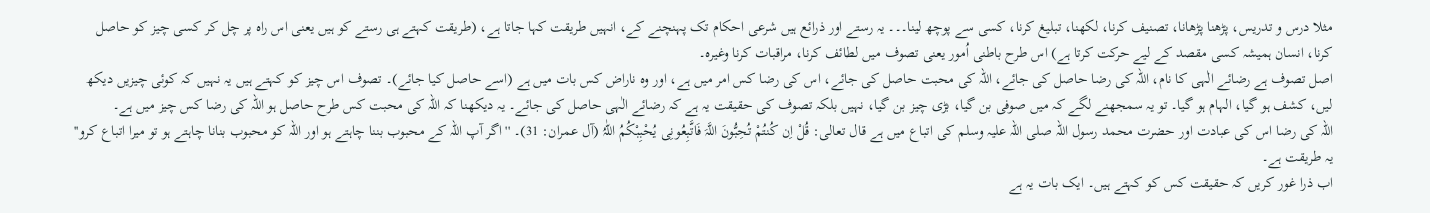مثلا درس و تدریس، پڑھنا پڑھانا، تصنیف کرنا، لکھنا، تبلیغ کرنا، کسی سے پوچھ لینا۔۔۔ یہ رستے اور ذرائع ہیں شرعی احکام تک پہنچنے کے، انہیں طریقت کہا جاتا ہے، (طریقت کہتے ہی رستے کو ہیں یعنی اس راہ پر چل کر کسی چیز کو حاصل کرنا، انسان ہمیشہ کسی مقصد کے لیے حرکت کرتا ہے) اس طرح باطنی اُمور یعنی تصوف میں لطائف کرنا، مراقبات کرنا وغیرہ۔
اصل تصوف ہے رضائے الٰہی کا نام، اللہ کی رضا حاصل کی جائے، اللہ کی محبت حاصل کی جائے، اس کی رضا کس امر میں ہے، اور وہ ناراض کس بات میں ہے (اسے حاصل کیا جائے)۔ تصوف اس چیز کو کہتے ہیں یہ نہیں کہ کوئی چیزیں دیکھ لیں، کشف ہو گیا، الہام ہو گیا۔ تو یہ سمجھنے لگے کہ میں صوفی بن گیا، بڑی چیز بن گیا، نہیں بلکہ تصوف کی حقیقت یہ ہے کہ رضائے الٰہی حاصل کی جائے۔ یہ دیکھنا کہ اللہ کی محبت کس طرح حاصل ہو اللہ کی رضا کس چیز میں ہے۔
اللہ کی رضا اس کی عبادت اور حضرت محمد رسول اللہ صلی اللہ علیہ وسلم کی اتباع میں ہے قال تعالی: قُلْ اِن کُنتُمْ تُحِبُّونَ اللَّہَ فَاتَّبِعُونِی یُحْبِبْکُمُ اللّٰہُ (آل عمران: 31)۔ ''اگر آپ اللہ کے محبوب بننا چاہتے ہو اور اللہ کو محبوب بنانا چاہتے ہو تو میرا اتباع کرو'' یہ طریقت ہے۔
اب ذرا غور کریں کہ حقیقت کس کو کہتے ہیں۔ ایک بات یہ ہے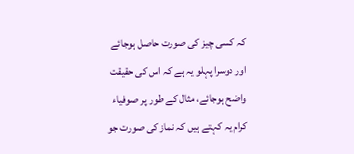کہ کسی چیز کی صورت حاصل ہوجائے اور دوسرا پہلو یہ ہے کہ اس کی حقیقت واضح ہوجائے، مثال کے طور پر صوفیاء کرام یہ کہتے ہیں کہ نماز کی صورت جو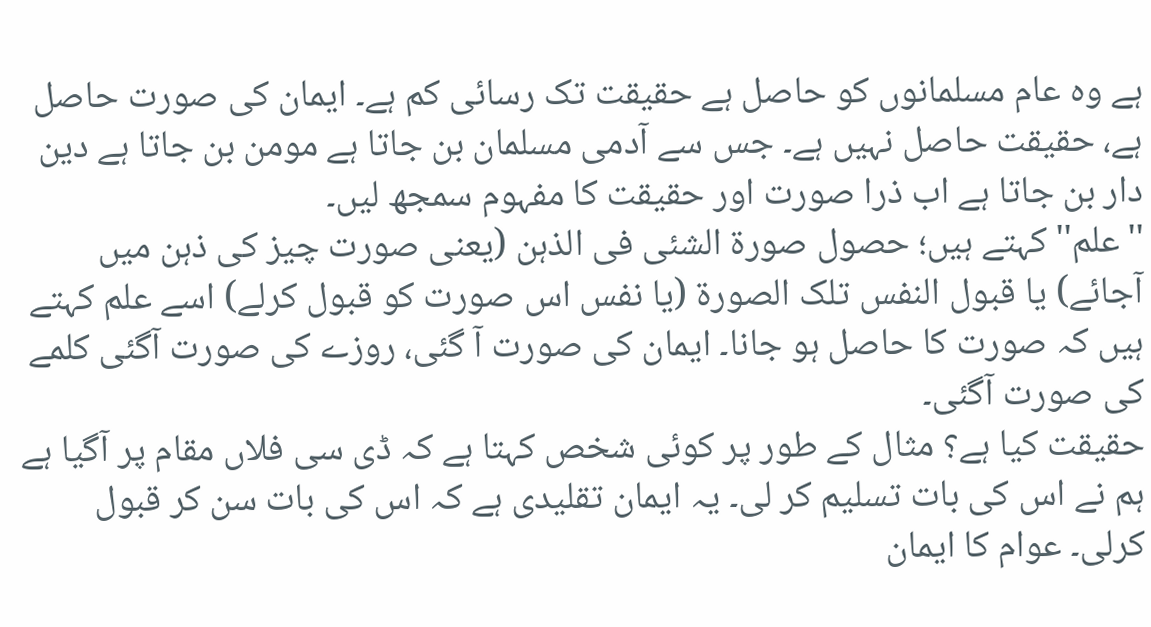ہے وہ عام مسلمانوں کو حاصل ہے حقیقت تک رسائی کم ہے۔ ایمان کی صورت حاصل ہے، حقیقت حاصل نہیں ہے۔ جس سے آدمی مسلمان بن جاتا ہے مومن بن جاتا ہے دین دار بن جاتا ہے اب ذرا صورت اور حقیقت کا مفہوم سمجھ لیں۔
''علم'' کہتے ہیں؛ حصول صورۃ الشئی فی الذہن (یعنی صورت چیز کی ذہن میں آجائے) یا قبول النفس تلک الصورۃ (یا نفس اس صورت کو قبول کرلے) اسے علم کہتے ہیں کہ صورت کا حاصل ہو جانا۔ ایمان کی صورت آ گئی، روزے کی صورت آگئی کلمے کی صورت آگئی۔
حقیقت کیا ہے؟ مثال کے طور پر کوئی شخص کہتا ہے کہ ڈی سی فلاں مقام پر آگیا ہے ہم نے اس کی بات تسلیم کر لی۔ یہ ایمان تقلیدی ہے کہ اس کی بات سن کر قبول کرلی۔ عوام کا ایمان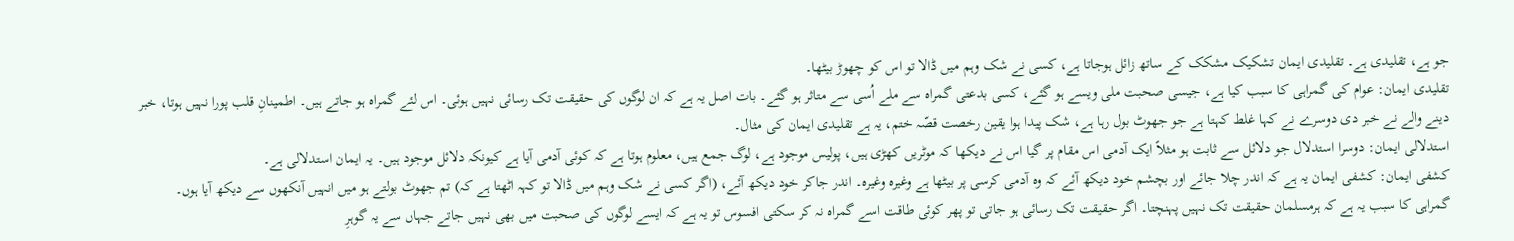جو ہے، تقلیدی ہے۔ تقلیدی ایمان تشکیک مشکک کے ساتھ زائل ہوجاتا ہے، کسی نے شک وہم میں ڈالا تو اس کو چھوڑ بیٹھا۔
تقلیدی ایمان: عوام کی گمراہی کا سبب کیا ہے، جیسی صحبت ملی ویسے ہو گئے، کسی بدعتی گمراہ سے ملے اُسی سے متاثر ہو گئے۔ بات اصل یہ ہے کہ ان لوگوں کی حقیقت تک رسائی نہیں ہوئی۔ اس لئے گمراہ ہو جاتے ہیں۔ اطمینانِ قلب پورا نہیں ہوتا، خبر دینے والے نے خبر دی دوسرے نے کہا غلط کہتا ہے جو جھوٹ بول رہا ہے، شک پیدا ہوا یقین رخصت قصّہ ختم، یہ ہے تقلیدی ایمان کی مثال۔
استدلالی ایمان: دوسرا استدلال جو دلائل سے ثابت ہو مثلاً ایک آدمی اس مقام پر گیا اس نے دیکھا کہ موٹریں کھڑی ہیں، پولیس موجود ہے، لوگ جمع ہیں، معلوم ہوتا ہے کہ کوئی آدمی آیا ہے کیونکہ دلائل موجود ہیں۔ یہ ایمان استدلالی ہے۔
کشفی ایمان: کشفی ایمان یہ ہے کہ اندر چلا جائے اور بچشم خود دیکھ آئے کہ وہ آدمی کرسی پر بیٹھا ہے وغیرہ وغیرہ۔ اندر جاکر خود دیکھ آئے، (اگر کسی نے شک وہم میں ڈالا تو کہہ اٹھتا ہے کہ) تم جھوٹ بولتے ہو میں انہیں آنکھوں سے دیکھ آیا ہوں۔
گمراہی کا سبب یہ ہے کہ ہرمسلمان حقیقت تک نہیں پہنچتا۔ اگر حقیقت تک رسائی ہو جاتی تو پھر کوئی طاقت اسے گمراہ نہ کر سکتی افسوس تو یہ ہے کہ ایسے لوگوں کی صحبت میں بھی نہیں جاتے جہاں سے یہ گوہرِ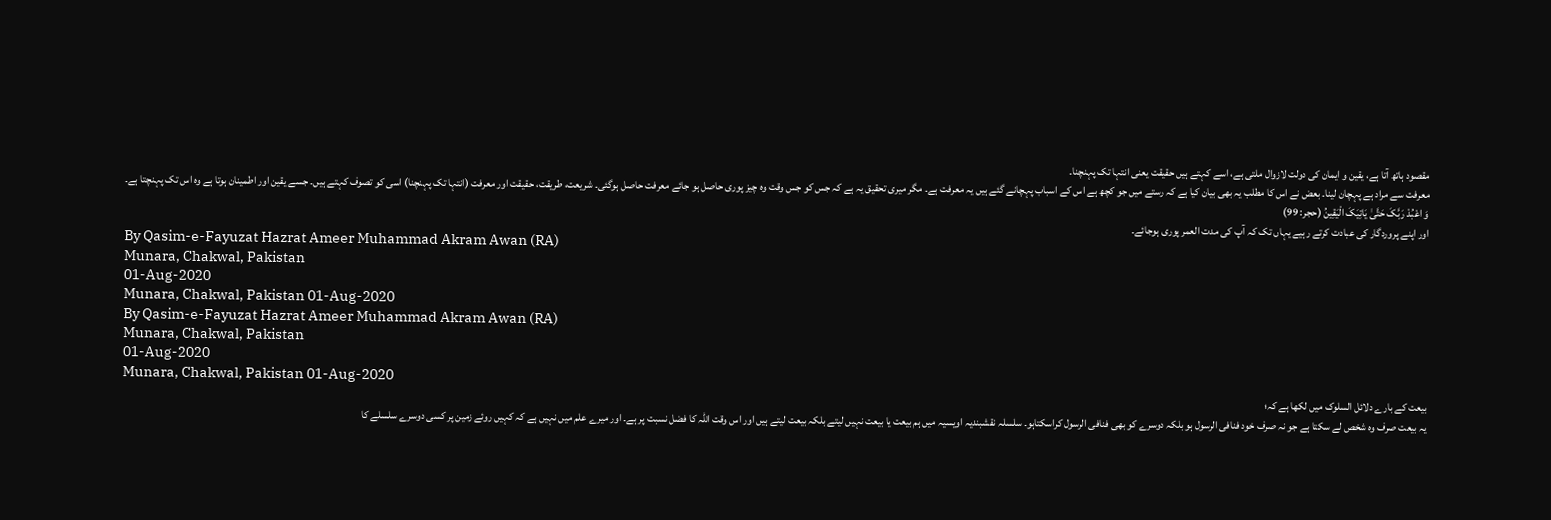مقصود ہاتھ آتا ہے، یقین و ایمان کی دولت لازوال ملتی ہے، اسے کہتے ہیں حقیقت یعنی انتہا تک پہنچنا۔
معرفت سے مراد ہے پہچان لینا۔ بعض نے اس کا مطلب یہ بھی بیان کیا ہے کہ رستے میں جو کچھ ہے اس کے اسباب پہچانے گئے ہیں یہ معرفت ہے۔ مگر میری تحقیق یہ ہے کہ جس کو جس وقت وہ چیز پوری حاصل ہو جائے معرفت حاصل ہوگئی۔ شریعت، طریقت، حقیقت اور معرفت (انتہا تک پہنچنا) اسی کو تصوف کہتے ہیں۔ جسے یقین اور اطمینان ہوتا ہے وہ اس تک پہنچتا ہے۔
وَ اعْبُدْ رَبَّکَ حَتَّیٰ یَاتِیَکَ الْیَقِینُ (حجر: 99)
اور اپنے پروردگار کی عبادت کرتے رہیے یہاں تک کہ آپ کی مدت العمر پوری ہوجائے۔
By Qasim-e-Fayuzat Hazrat Ameer Muhammad Akram Awan (RA)
Munara, Chakwal, Pakistan
01-Aug-2020
Munara, Chakwal, Pakistan 01-Aug-2020
By Qasim-e-Fayuzat Hazrat Ameer Muhammad Akram Awan (RA)
Munara, Chakwal, Pakistan
01-Aug-2020
Munara, Chakwal, Pakistan 01-Aug-2020
بیعت کے بارے دلائل السلوک میں لکھا ہے کہ؛
یہ بیعت صرف وہ شخص لے سکتا ہے جو نہ صرف خود فنافی الرسول ہو بلکہ دوسرے کو بھی فنافی الرسول کراسکتاہو۔ سلسلہ نقشبندیہ اویسیہ میں ہم بیعت یا بیعت نہیں لیتے بلکہ بیعت لیتے ہیں اور اس وقت اللہ کا فضل نسبت پر ہے۔ اور میرے علم میں نہیں ہے کہ کہیں روئے زمین پر کسی دوسرے سلسلے کا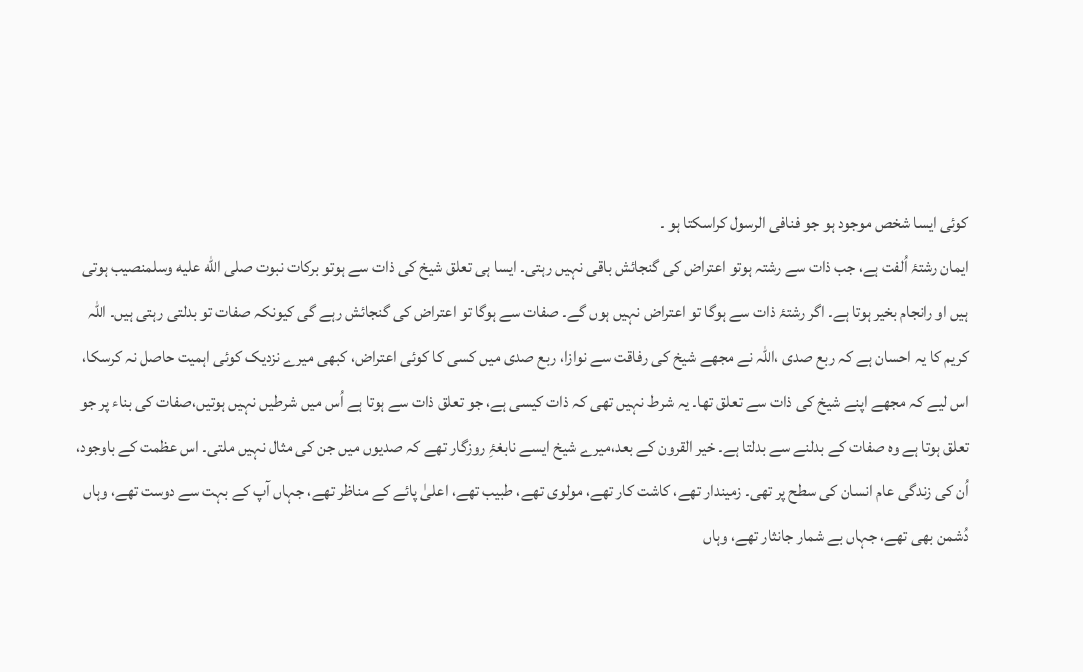کوئی ایسا شخص موجود ہو جو فنافی الرسول کراسکتا ہو ۔
ایمان رشتۂ اُلفت ہے، جب ذات سے رشتہ ہوتو اعتراض کی گنجائش باقی نہیں رہتی۔ ایسا ہی تعلق شیخ کی ذات سے ہوتو برکات نبوت صلى الله عليه وسلمنصیب ہوتی ہیں او رانجام بخیر ہوتا ہے۔ اگر رشتۂ ذات سے ہوگا تو اعتراض نہیں ہوں گے۔ صفات سے ہوگا تو اعتراض کی گنجائش رہے گی کیونکہ صفات تو بدلتی رہتی ہیں۔ اللہ کریم کا یہ احسان ہے کہ ربع صدی ،اللہ نے مجھے شیخ کی رفاقت سے نوازا، ربع صدی میں کسی کا کوئی اعتراض، کبھی میرے نزدیک کوئی اہمیت حاصل نہ کرسکا، اس لیے کہ مجھے اپنے شیخ کی ذات سے تعلق تھا۔ یہ شرط نہیں تھی کہ ذات کیسی ہے، جو تعلق ذات سے ہوتا ہے اُس میں شرطیں نہیں ہوتیں،صفات کی بناء پر جو تعلق ہوتا ہے وہ صفات کے بدلنے سے بدلتا ہے۔ خیر القرون کے بعد،میرے شیخ ایسے نابغۂِ روزگار تھے کہ صدیوں میں جن کی مثال نہیں ملتی۔ اس عظمت کے باوجود، اُن کی زندگی عام انسان کی سطح پر تھی۔ زمیندار تھے، کاشت کار تھے، مولوی تھے، طبیب تھے، اعلیٰ پائے کے مناظر تھے، جہاں آپ کے بہت سے دوست تھے، وہاں دُشمن بھی تھے، جہاں بے شمار جانثار تھے، وہاں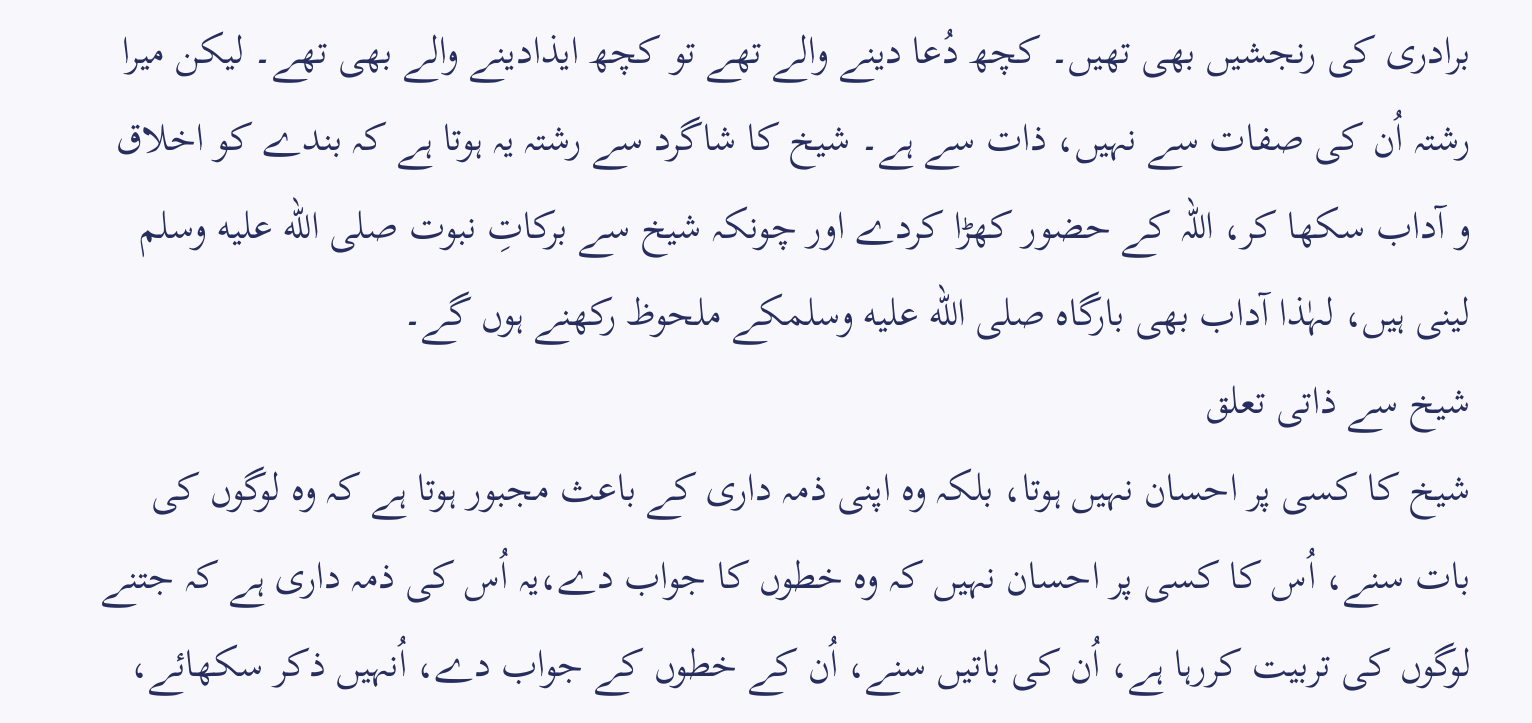برادری کی رنجشیں بھی تھیں۔ کچھ دُعا دینے والے تھے تو کچھ ایذادینے والے بھی تھے۔ لیکن میرا رشتہ اُن کی صفات سے نہیں، ذات سے ہے۔ شیخ کا شاگرد سے رشتہ یہ ہوتا ہے کہ بندے کو اخلاق و آداب سکھا کر، اللہ کے حضور کھڑا کردے اور چونکہ شیخ سے برکاتِ نبوت صلى الله عليه وسلم لینی ہیں، لہٰذا آداب بھی بارگاہ صلى الله عليه وسلمکے ملحوظ رکھنے ہوں گے۔
شیخ سے ذاتی تعلق
شیخ کا کسی پر احسان نہیں ہوتا، بلکہ وہ اپنی ذمہ داری کے باعث مجبور ہوتا ہے کہ وہ لوگوں کی بات سنے، اُس کا کسی پر احسان نہیں کہ وہ خطوں کا جواب دے،یہ اُس کی ذمہ داری ہے کہ جتنے لوگوں کی تربیت کررہا ہے، اُن کی باتیں سنے، اُن کے خطوں کے جواب دے، اُنہیں ذکر سکھائے،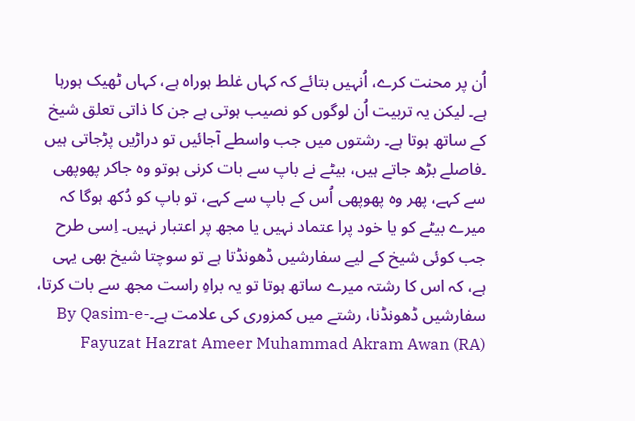اُن پر محنت کرے، اُنہیں بتائے کہ کہاں غلط ہوراہ ہے، کہاں ٹھیک ہورہا ہے۔ لیکن یہ تربیت اُن لوگوں کو نصیب ہوتی ہے جن کا ذاتی تعلق شیخ کے ساتھ ہوتا ہے۔ رشتوں میں جب واسطے آجائیں تو دراڑیں پڑجاتی ہیں ۔فاصلے بڑھ جاتے ہیں، بیٹے نے باپ سے بات کرنی ہوتو وہ جاکر پھوپھی سے کہے، پھر وہ پھوپھی اُس کے باپ سے کہے، تو باپ کو دُکھ ہوگا کہ میرے بیٹے کو یا خود پرا عتماد نہیں یا مجھ پر اعتبار نہیں۔ اِسی طرح جب کوئی شیخ کے لیے سفارشیں ڈھونڈتا ہے تو سوچتا شیخ بھی یہی ہے، کہ اس کا رشتہ میرے ساتھ ہوتا تو یہ براہِ راست مجھ سے بات کرتا، سفارشیں ڈھونڈنا، رشتے میں کمزوری کی علامت ہے۔By Qasim-e-Fayuzat Hazrat Ameer Muhammad Akram Awan (RA)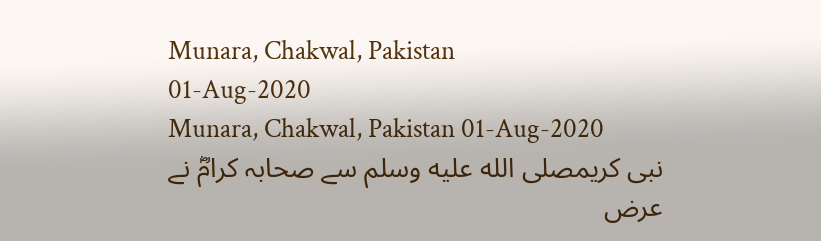Munara, Chakwal, Pakistan
01-Aug-2020
Munara, Chakwal, Pakistan 01-Aug-2020
نبی کریمصلى الله عليه وسلم سے صحابہ کرامؓ نے عرض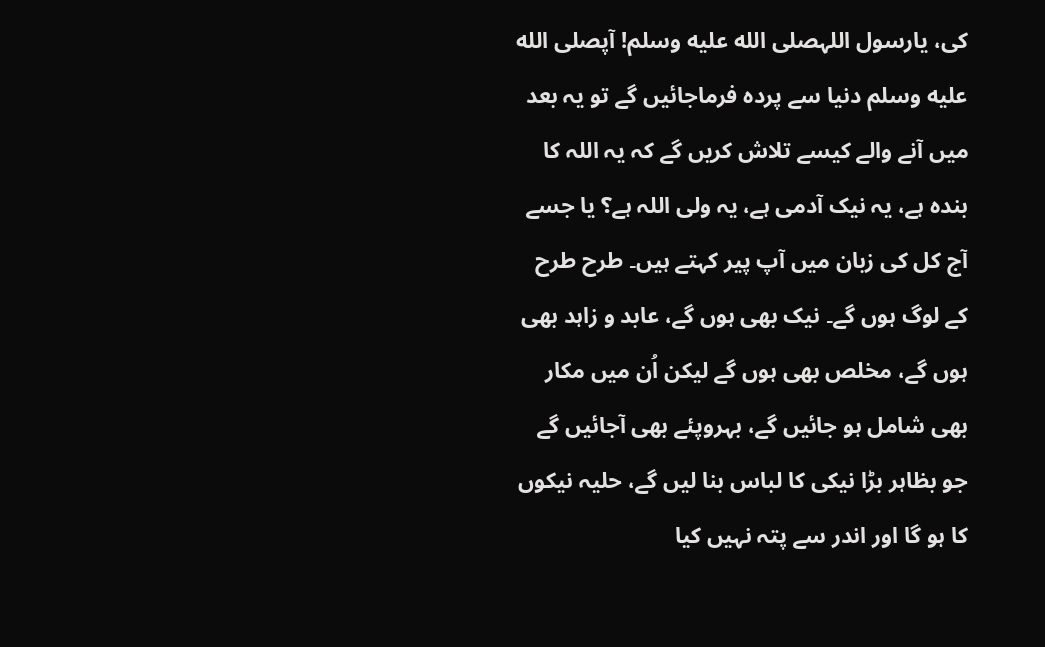کی، یارسول اللہصلى الله عليه وسلم! آپصلى الله عليه وسلم دنیا سے پردہ فرماجائیں گے تو یہ بعد میں آنے والے کیسے تلاش کریں گے کہ یہ اللہ کا بندہ ہے، یہ نیک آدمی ہے، یہ ولی اللہ ہے؟ یا جسے آج کل کی زبان میں آپ پیر کہتے ہیں۔ طرح طرح کے لوگ ہوں گے۔ نیک بھی ہوں گے، عابد و زاہد بھی ہوں گے، مخلص بھی ہوں گے لیکن اُن میں مکار بھی شامل ہو جائیں گے، بہروپئے بھی آجائیں گے جو بظاہر بڑا نیکی کا لباس بنا لیں گے، حلیہ نیکوں کا ہو گا اور اندر سے پتہ نہیں کیا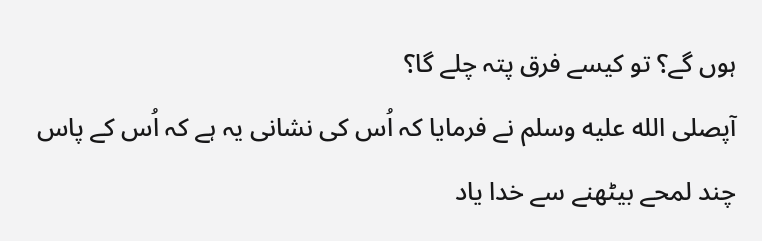ہوں گے؟ تو کیسے فرق پتہ چلے گا؟
آپصلى الله عليه وسلم نے فرمایا کہ اُس کی نشانی یہ ہے کہ اُس کے پاس چند لمحے بیٹھنے سے خدا یاد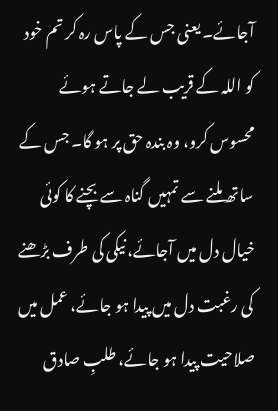آجائے۔ یعنی جس کے پاس رہ کر تم خود کو اللہ کے قریب لے جاتے ہوئے محسوس کرو، وہ بندہ حق پر ہو گا۔ جس کے ساتھ ملنے سے تمہیں گناہ سے بچنے کا کوئی خیال دل میں آجائے، نیکی کی طرف بڑھنے کی رغبت دل میں پیدا ہو جائے، عمل میں صلاحیت پیدا ہو جائے، طلبِ صادق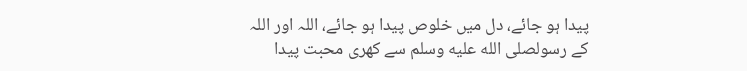پیدا ہو جائے، دل میں خلوص پیدا ہو جائے، اللہ اور اللہ کے رسولصلى الله عليه وسلم سے کھری محبت پیدا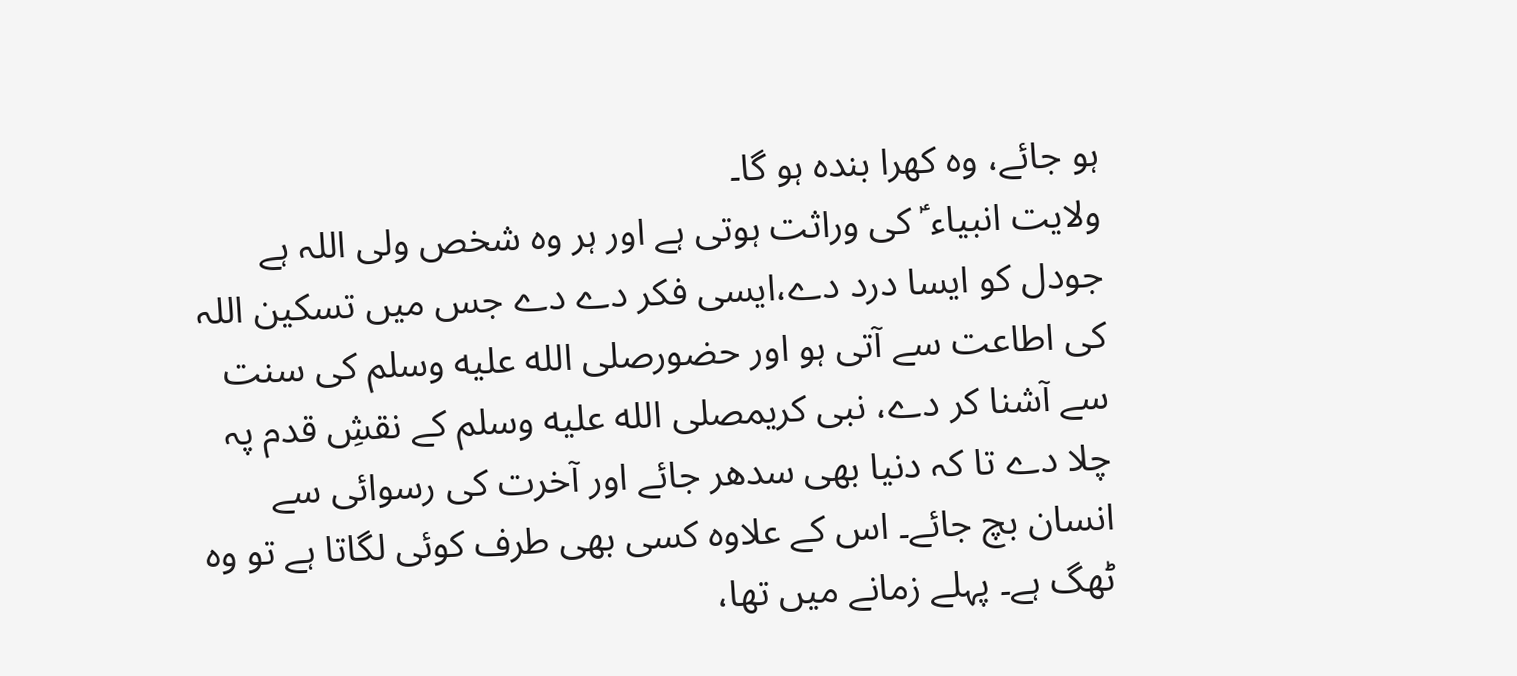ہو جائے، وہ کھرا بندہ ہو گا۔
ولایت انبیاء ؑ کی وراثت ہوتی ہے اور ہر وہ شخص ولی اللہ ہے جودل کو ایسا درد دے،ایسی فکر دے دے جس میں تسکین اللہ کی اطاعت سے آتی ہو اور حضورصلى الله عليه وسلم کی سنت سے آشنا کر دے، نبی کریمصلى الله عليه وسلم کے نقشِ قدم پہ چلا دے تا کہ دنیا بھی سدھر جائے اور آخرت کی رسوائی سے انسان بچ جائے۔ اس کے علاوہ کسی بھی طرف کوئی لگاتا ہے تو وہ ٹھگ ہے۔ پہلے زمانے میں تھا،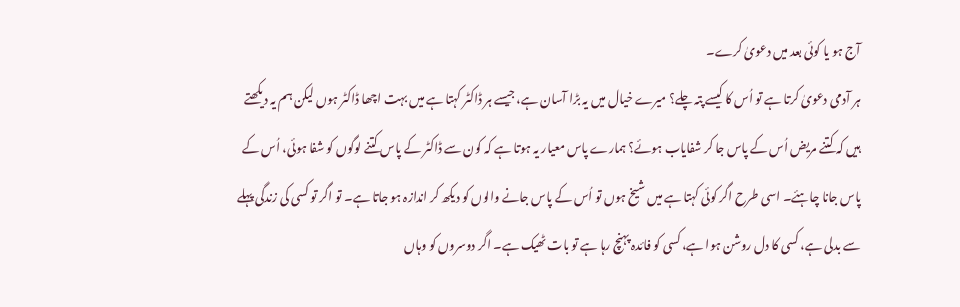آج ہو یا کوئی بعد میں دعویٰ کرے۔
ہر آدمی دعویٰ کرتا ہے تو اُس کا کیسے پتہ چلے؟ میرے خیال میں یہ بڑا آسان ہے، جیسے ہر ڈاکٹر کہتا ہے میں بہت اچھا ڈاکٹر ہوں لیکن ہم یہ دیکھتے ہیں کہ کتنے مریض اُس کے پاس جا کر شفایاب ہوئے؟ ہمارے پاس معیار یہ ہوتا ہے کہ کون سے ڈاکٹر کے پاس کتنے لوگوں کو شفا ہوئی، اُس کے پاس جانا چاہئے۔ اسی طرح اگر کوئی کہتا ہے میں شیخ ہوں تو اُس کے پاس جانے والوں کو دیکھ کر اندازہ ہو جاتا ہے۔ تو اگر تو کسی کی زندگی پہلے سے بدلی ہے، کسی کا دل روشن ہوا ہے، کسی کو فائدہ پہنچ رہا ہے تو بات ٹھیک ہے۔ اگر دوسروں کو وہاں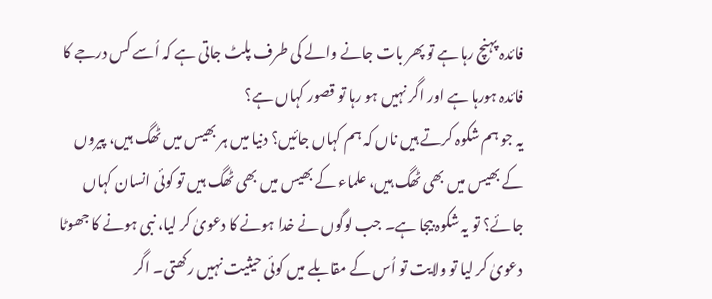فائدہ پہنچ رہا ہے تو پھر بات جانے والے کی طرف پلٹ جاتی ہے کہ اُسے کس درجے کا فائدہ ہورہا ہے اور اگر نہیں ہو رہا تو قصور کہاں ہے؟
یہ جو ہم شکوہ کرتے ہیں ناں کہ ہم کہاں جائیں؟ دنیا میں ہر بھیس میں ٹھگ ہیں، پیروں کے بھیس میں بھی ٹھگ ہیں، علماء کے بھیس میں بھی ٹھگ ہیں تو کوئی انسان کہاں جائے؟ تو یہ شکوہ بیجا ہے۔ جب لوگوں نے خدا ہونے کا دعویٰ کر لیا، نبی ہونے کا جھوٹا دعویٰ کر لیا تو ولایت تو اُس کے مقابلے میں کوئی حیثیت نہیں رکھتی۔ اگر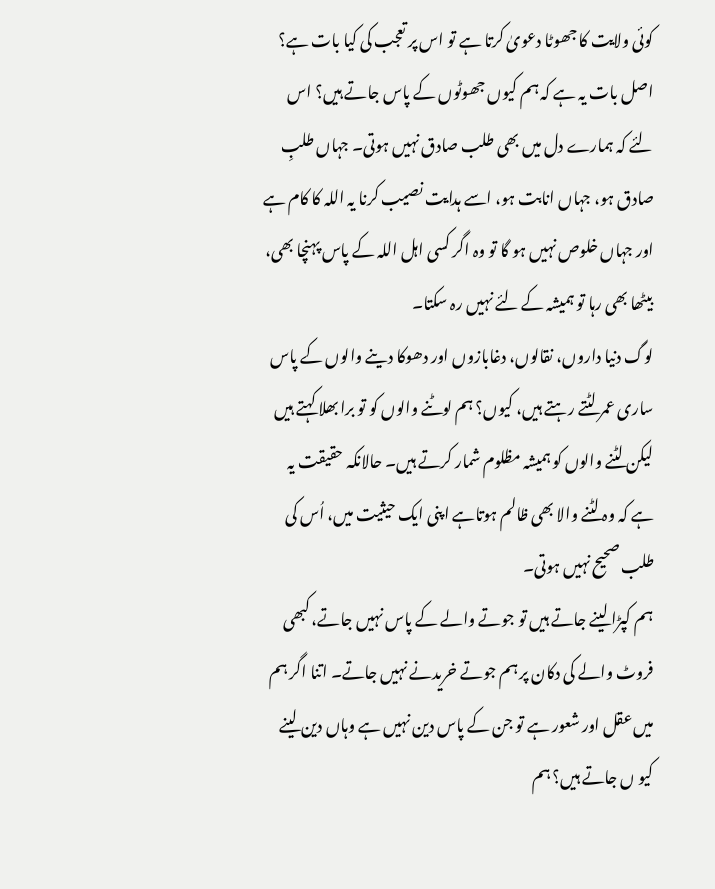کوئی ولایت کا جھوٹا دعویٰ کرتا ہے تو اس پر تعجب کی کیا بات ہے؟ اصل بات یہ ہے کہ ہم کیوں جھوٹوں کے پاس جاتے ہیں؟ اس لئے کہ ہمارے دل میں بھی طلب صادق نہیں ہوتی۔ جہاں طلبِ صادق ہو، جہاں انابت ہو، اسے ہدایت نصیب کرنا یہ اللہ کا کام ہے اور جہاں خلوص نہیں ہو گا تو وہ اگر کسی اہل اللہ کے پاس پہنچا بھی، بیٹھا بھی رہا تو ہمیشہ کے لئے نہیں رہ سکتا۔
لوگ دنیا داروں، نقالوں، دغابازوں اور دھوکا دینے والوں کے پاس ساری عمر لٹتے رہتے ہیں، کیوں؟ ہم لوٹنے والوں کو تو برا بھلا کہتے ہیں لیکن لٹنے والوں کو ہمیشہ مظلوم شمار کرتے ہیں۔ حالانکہ حقیقت یہ ہے کہ وہ لٹنے والا بھی ظالم ہوتاہے اپنی ایک حیثیت میں، اُس کی طلب صحیح نہیں ہوتی۔
ہم کپڑا لینے جاتے ہیں تو جوتے والے کے پاس نہیں جاتے، کبھی فروٹ والے کی دکان پر ہم جوتے خریدنے نہیں جاتے۔ اتنا اگر ہم میں عقل اور شعور ہے تو جن کے پاس دین نہیں ہے وہاں دین لینے کیو ں جاتے ہیں؟ ہم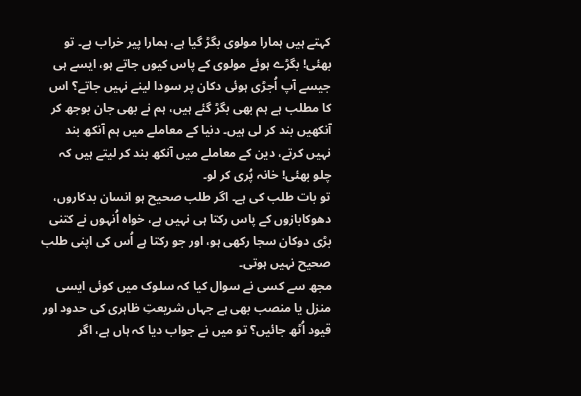کہتے ہیں ہمارا مولوی بگڑ گیا ہے، ہمارا پیر خراب ہے۔ تو بھئی! بگڑے ہوئے مولوی کے پاس کیوں جاتے ہو، ایسے ہی جیسے آپ اُجڑی ہوئی دکان پر سودا لینے نہیں جاتے؟ اس کا مطلب ہے ہم بھی بگڑ گئے ہیں، ہم نے بھی جان بوجھ کر آنکھیں بند کر لی ہیں۔ دنیا کے معاملے میں ہم آنکھ بند نہیں کرتے، دین کے معاملے میں آنکھ بند کر لیتے ہیں کہ چلو بھئی! خانہ پُری کر لو۔
تو بات طلب کی ہے۔ اگر طلب صحیح ہو انسان بدکاروں، دھوکابازوں کے پاس رکتا ہی نہیں ہے، خواہ اُنہوں نے کتنی بڑی دوکان سجا رکھی ہو، اور جو رکتا ہے اُس کی اپنی طلب صحیح نہیں ہوتی۔
مجھ سے کسی نے سوال کیا کہ سلوک میں کوئی ایسی منزل یا منصب بھی ہے جہاں شریعتِ ظاہری کی حدود اور قیود اُٹھ جائیں؟ تو میں نے جواب دیا کہ ہاں ہے، اگر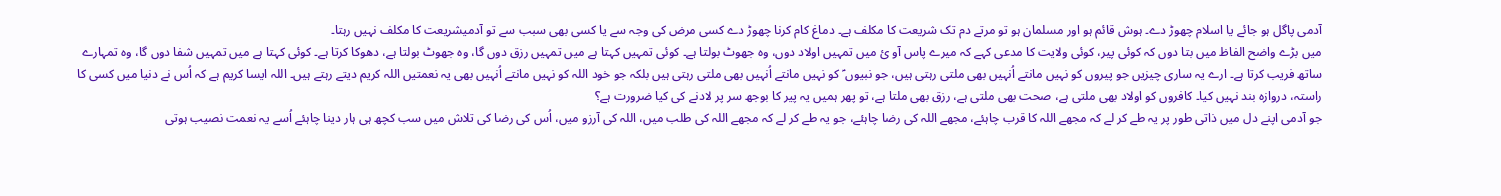آدمی پاگل ہو جائے یا اسلام چھوڑ دے۔ ہوش قائم ہو اور مسلمان ہو تو مرتے دم تک شریعت کا مکلف ہے۔ دماغ کام کرنا چھوڑ دے کسی مرض کی وجہ سے یا کسی بھی سبب سے تو آدمیشریعت کا مکلف نہیں رہتا۔
میں بڑے واضح الفاظ میں بتا دوں کہ کوئی پیر، کوئی ولایت کا مدعی کہے کہ میرے پاس آو ئ میں تمہیں اولاد دوں، وہ جھوٹ بولتا ہے۔ کوئی تمہیں کہتا ہے میں تمہیں رزق دوں گا، وہ جھوٹ بولتا ہے، دھوکا کرتا ہے۔ کوئی کہتا ہے میں تمہیں شفا دوں گا، وہ تمہارے ساتھ فریب کرتا ہے۔ ارے یہ ساری چیزیں جو پیروں کو نہیں مانتے اُنہیں بھی ملتی رہتی ہیں، جو نبیوں ؑ کو نہیں مانتے اُنہیں بھی ملتی رہتی ہیں بلکہ جو خود اللہ کو نہیں مانتے اُنہیں بھی یہ نعمتیں اللہ کریم دیتے رہتے ہیں۔ اللہ ایسا کریم ہے کہ اُس نے دنیا میں کسی کا راستہ، دروازہ بند نہیں کیا۔ کافروں کو اولاد بھی ملتی ہے، صحت بھی ملتی ہے، رزق بھی ملتا ہے، تو پھر ہمیں یہ پیر کا بوجھ سر پر لادنے کی کیا ضرورت ہے؟
جو آدمی اپنے دل میں ذاتی طور پر یہ طے کر لے کہ مجھے اللہ کا قرب چاہئے، مجھے اللہ کی رضا چاہئے، جو یہ طے کر لے کہ مجھے اللہ کی طلب میں، اللہ کی آرزو میں، اُس کی رضا کی تلاش میں سب کچھ ہی ہار دینا چاہئے اُسے یہ نعمت نصیب ہوتی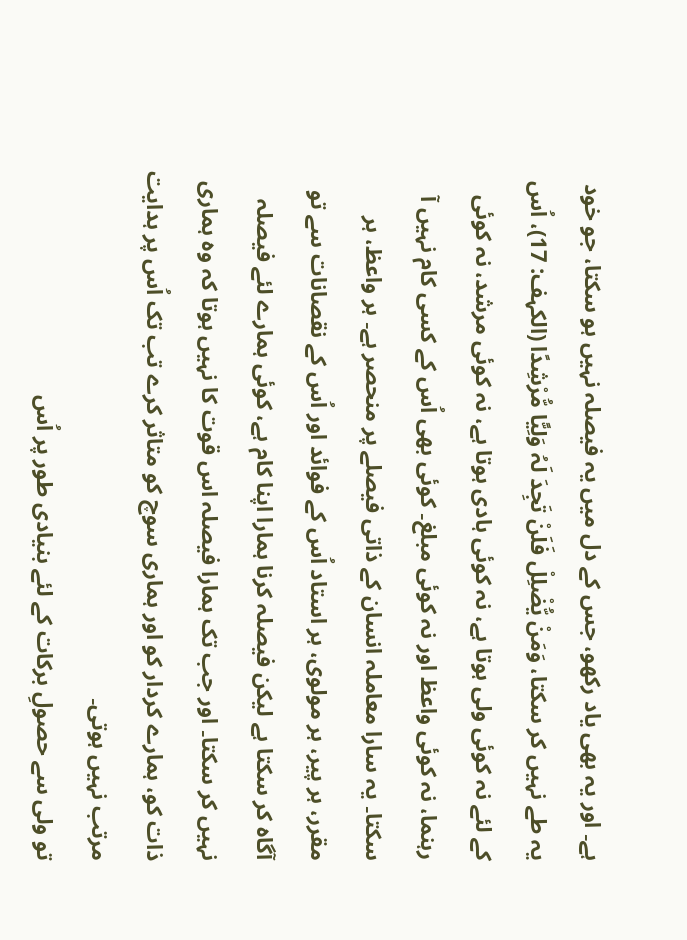ہے۔ اور یہ بھی یاد رکھو، جس کے دل میں یہ فیصلہ نہیں ہو سکتا، جو خود یہ طے نہیں کر سکتا، وَمَنْ یُّضْلِلْ فَلَنْ تَجِدَ لَہُ وَلِیًّا مُّرْشِدًا (الکہف: 17)، اُس کے لئے نہ کوئی ولی ہوتا ہے، نہ کوئی ہادی ہوتا ہے، نہ کوئی مرشد، نہ کوئی رہنما، نہ کوئی واعظ اور نہ کوئی مبلغ۔ کوئی بھی اُس کے کسی کام نہیں آ سکتا۔ یہ سارا معاملہ انسان کے ذاتی فیصلے پر منحصر ہے۔ ہر واعظ، ہر مقرر، ہر پیر، ہر مولوی، ہر استاد اُس کے فوائد اور اُس کے نقصانات سے تو آگاہ کر سکتا ہے لیکن فیصلہ کرنا ہمارا اپنا کام ہے، کوئی ہمارے لئے فیصلہ نہیں کر سکتا۔ اور جب تک ہمارا فیصلہ اس قوت کا نہیں ہوتا کہ وہ ہماری ذات کو، ہمارے کردار کو اور ہماری سوچ کو متاثر کرے تب تک اُس پر ہدایت مرتب نہیں ہوتی۔
تو ولی سے حصولِ برکات کے لئے بنیادی طور پر اُس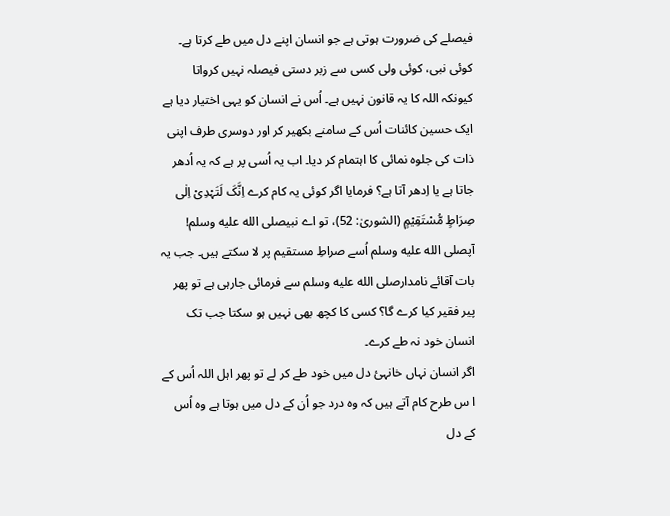فیصلے کی ضرورت ہوتی ہے جو انسان اپنے دل میں طے کرتا ہے۔ کوئی نبی، کوئی ولی کسی سے زبر دستی فیصلہ نہیں کرواتا کیونکہ اللہ کا یہ قانون نہیں ہے۔ اُس نے انسان کو یہی اختیار دیا ہے ایک حسین کائنات اُس کے سامنے بکھیر کر اور دوسری طرف اپنی ذات کی جلوہ نمائی کا اہتمام کر دیا۔ اب یہ اُسی پر ہے کہ یہ اُدھر جاتا ہے یا اِدھر آتا ہے؟ فرمایا اگر کوئی یہ کام کرے اِنَّکَ لَتَہْدِیْ اِلٰی صِرَاطٍ مُّسْتَقِیْمٍ (الشوریٰ: 52)، تو اے نبیصلى الله عليه وسلم! آپصلى الله عليه وسلم اُسے صراطِ مستقیم پر لا سکتے ہیں۔ جب یہ بات آقائے نامدارصلى الله عليه وسلم سے فرمائی جارہی ہے تو پھر پیر فقیر کیا کرے گا؟ کسی کا کچھ بھی نہیں ہو سکتا جب تک انسان خود نہ طے کرے۔
اگر انسان نہاں خانہئ دل میں خود طے کر لے تو پھر اہل اللہ اُس کے ا س طرح کام آتے ہیں کہ وہ درد جو اُن کے دل میں ہوتا ہے وہ اُس کے دل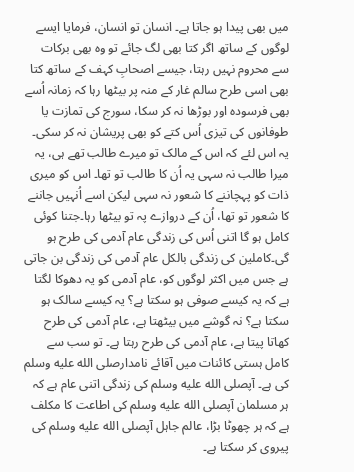میں بھی پیدا ہو جاتا ہے۔ انسان تو انسان، فرمایا ایسے لوگوں کے ساتھ اگر کتا بھی لگ جائے تو وہ بھی برکات سے محروم نہیں رہتا، جیسے اصحابِ کہف کے ساتھ کتا بھی اسی طرح سالم غار کے منہ پر بیٹھا رہا کہ زمانہ اُسے بھی فرسودہ اور بوڑھا نہ کر سکا، سورج کی تمازت یا طوفانوں کی تیزی اُس کتے کو بھی پریشان نہ کر سکی۔ یہ اس لئے کہ اس کے مالک تو میرے طالب تھے ہی، یہ میرا طالب نہ سہی یہ اُن کا طالب تو تھا۔ اس کو میری ذات کو پہچاننے کا شعور نہ سہی لیکن اسے اُنہیں جاننے کا شعور تو تھا، اُن کے دروازے پہ تو بیٹھا رہا۔جتنا کوئی کامل ہو گا اتنی اُس کی زندگی عام آدمی کی طرح ہو گی۔کاملین کی زندگی بالکل عام آدمی کی زندگی بن جاتی ہے جس میں اکثر لوگوں کو، عام آدمی کو یہ دھوکا لگتا ہے کہ یہ کیسے صوفی ہو سکتا ہے؟ یہ کیسے سالک ہو سکتا ہے؟ نہ گوشے میں بیٹھتا ہے، عام آدمی کی طرح کھاتا پیتا ہے، عام آدمی کی طرح رہتا ہے۔ تو سب سے کامل ہستی کائنات میں آقائے نامدارصلى الله عليه وسلم کی ہے۔ آپصلى الله عليه وسلم کی زندگی اتنی عام ہے کہ ہر مسلمان آپصلى الله عليه وسلم کی اطاعت کا مکلف ہے کہ ہر چھوٹا بڑا، عالم جاہل آپصلى الله عليه وسلم کی پیروی کر سکتا ہے۔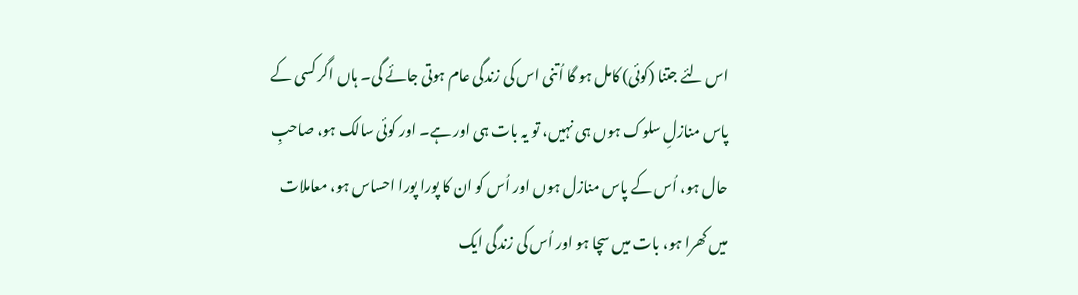اس لئے جتنا (کوئی) کامل ہو گا اُتنی اس کی زندگی عام ہوتی جائے گی۔ ہاں اگر کسی کے پاس منازلِ سلوک ہوں ہی نہیں، تو یہ بات ہی اور ہے۔ اور کوئی سالک ہو، صاحبِ حال ہو، اُس کے پاس منازل ہوں اور اُس کو ان کا پورا پورا احساس ہو، معاملات میں کھرا ہو، بات میں سچا ہو اور اُس کی زندگی ایک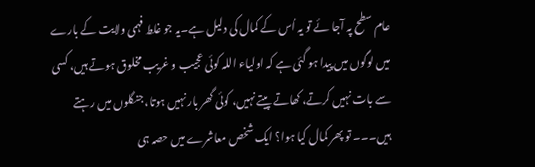عام سطح پہ آجا ئے تو یہ اُس کے کمال کی دلیل ہے۔یہ جو غلط فہمی ولایت کے بارے میں لوگوں میں پیدا ہو گئی ہے کہ اولیاء اللہ کوئی عجیب و غریب مخلوق ہوتے ہیں، کسی سے بات نہیں کرتے، کھاتے پیتے نہیں، کوئی گھر بار نہیں ہوتا، جنگلوں میں رہتے ہیں۔۔۔ تو پھر کمال کیا ہوا؟ ایک شخص معاشرے میں حصہ ہی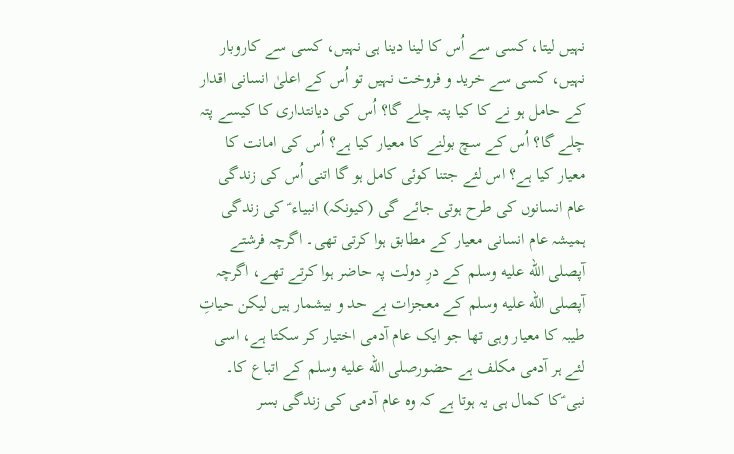نہیں لیتا، کسی سے اُس کا لینا دینا ہی نہیں، کسی سے کاروبار نہیں، کسی سے خرید و فروخت نہیں تو اُس کے اعلیٰ انسانی اقدار کے حامل ہو نے کا کیا پتہ چلے گا؟ اُس کی دیانتداری کا کیسے پتہ چلے گا؟ اُس کے سچ بولنے کا معیار کیا ہے؟ اُس کی امانت کا معیار کیا ہے؟ اس لئے جتنا کوئی کامل ہو گا اتنی اُس کی زندگی عام انسانوں کی طرح ہوتی جائے گی (کیونکہ) انبیاء ؑ کی زندگی ہمیشہ عام انسانی معیار کے مطابق ہوا کرتی تھی۔ اگرچہ فرشتے آپصلى الله عليه وسلم کے درِ دولت پہ حاضر ہوا کرتے تھے، اگرچہ آپصلى الله عليه وسلم کے معجزات بے حد و بیشمار ہیں لیکن حیاتِ طیبہ کا معیار وہی تھا جو ایک عام آدمی اختیار کر سکتا ہے، اسی لئے ہر آدمی مکلف ہے حضورصلى الله عليه وسلم کے اتباع کا۔
نبی ؑکا کمال ہی یہ ہوتا ہے کہ وہ عام آدمی کی زندگی بسر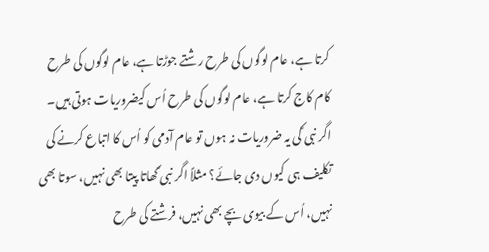کرتا ہے، عام لوگوں کی طرح رشتے جوڑتا ہے، عام لوگوں کی طرح کام کاج کرتا ہے، عام لوگوں کی طرح اُس کیضروریات ہوتی ہیں۔ اگر نبی ؑکی یہ ضروریات نہ ہوں تو عام آدمی کو اُس کا اتباع کرنے کی تکلیف ہی کیوں دی جائے؟ مثلاً اگر نبی ؑکھاتا پیتا بھی نہیں، سوتا بھی نہیں، اُس کے بیوی بچے بھی نہیں، فرشتے کی طرح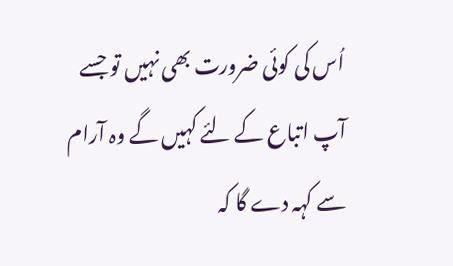اُس کی کوئی ضرورت بھی نہیں تو جسے آپ اتباع کے لئے کہیں گے وہ آرام سے کہہ دے گا کہ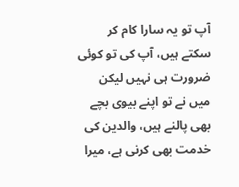آپ تو یہ سارا کام کر سکتے ہیں، آپ کی تو کوئی ضرورت ہی نہیں لیکن میں نے تو اپنے بیوی بچے بھی پالنے ہیں، والدین کی خدمت بھی کرنی ہے، میرا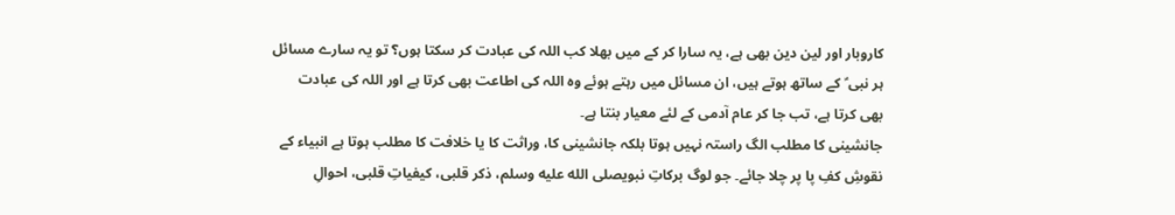کاروبار اور لین دین بھی ہے، یہ سارا کر کے میں بھلا کب اللہ کی عبادت کر سکتا ہوں؟ تو یہ سارے مسائل ہر نبی ؑ کے ساتھ ہوتے ہیں، ان مسائل میں رہتے ہوئے وہ اللہ کی اطاعت بھی کرتا ہے اور اللہ کی عبادت بھی کرتا ہے، تب جا کر عام آدمی کے لئے معیار بنتا ہے۔
جانشینی کا مطلب الگ راستہ نہیں ہوتا بلکہ جانشینی کا، وراثت کا یا خلافت کا مطلب ہوتا ہے انبیاء کے نقوشِ کفِ پا پر چلا جائے۔ جو لوگ برکاتِ نبویصلى الله عليه وسلم، ذکر قلبی، کیفیاتِ قلبی، احوالِ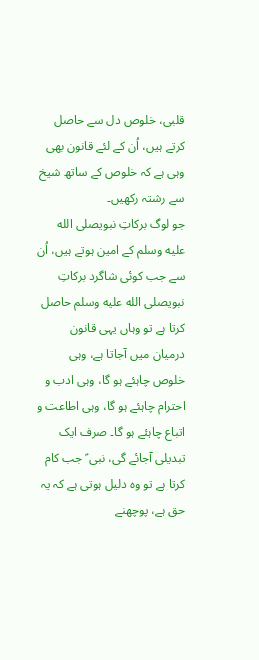قلبی، خلوص دل سے حاصل کرتے ہیں، اُن کے لئے قانون بھی وہی ہے کہ خلوص کے ساتھ شیخ سے رشتہ رکھیں۔
جو لوگ برکاتِ نبویصلى الله عليه وسلم کے امین ہوتے ہیں، اُن سے جب کوئی شاگرد برکاتِ نبویصلى الله عليه وسلم حاصل کرتا ہے تو وہاں یہی قانون درمیان میں آجاتا ہے، وہی خلوص چاہئے ہو گا، وہی ادب و احترام چاہئے ہو گا، وہی اطاعت و اتباع چاہئے ہو گا۔ صرف ایک تبدیلی آجائے گی، نبی ؑ جب کام کرتا ہے تو وہ دلیل ہوتی ہے کہ یہ حق ہے، پوچھنے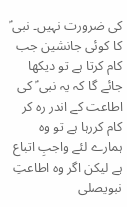کی ضرورت نہیں۔ نبی ؑ کا کوئی جانشین جب کام کرتا ہے تو دیکھا جائے گا کہ یہ نبی ؑ کی اطاعت کے اندر رہ کر کام کررہا ہے تو وہ ہمارے لئے واجبِ اتباع ہے لیکن اگر وہ اطاعتِ نبویصلى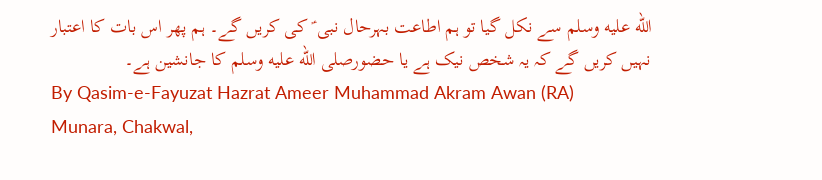الله عليه وسلم سے نکل گیا تو ہم اطاعت بہرحال نبی ؑ کی کریں گے۔ ہم پھر اس بات کا اعتبار نہیں کریں گے کہ یہ شخص نیک ہے یا حضورصلى الله عليه وسلم کا جانشین ہے۔
By Qasim-e-Fayuzat Hazrat Ameer Muhammad Akram Awan (RA)
Munara, Chakwal,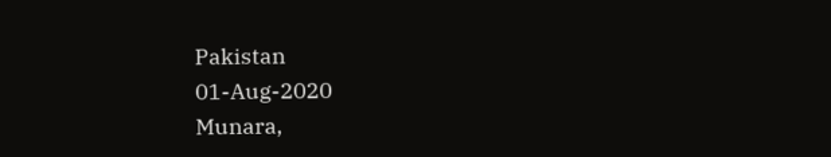Pakistan
01-Aug-2020
Munara,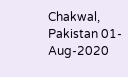Chakwal, Pakistan 01-Aug-2020